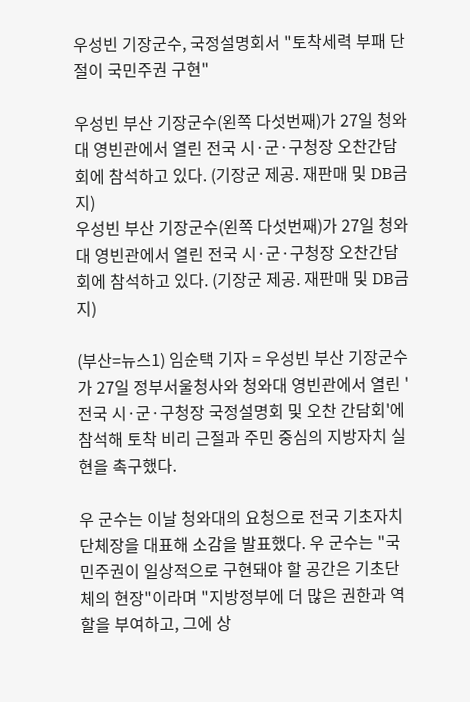우성빈 기장군수, 국정설명회서 "토착세력 부패 단절이 국민주권 구현"

우성빈 부산 기장군수(왼쪽 다섯번째)가 27일 청와대 영빈관에서 열린 전국 시·군·구청장 오찬간담회에 참석하고 있다. (기장군 제공. 재판매 및 DB금지)
우성빈 부산 기장군수(왼쪽 다섯번째)가 27일 청와대 영빈관에서 열린 전국 시·군·구청장 오찬간담회에 참석하고 있다. (기장군 제공. 재판매 및 DB금지)

(부산=뉴스1) 임순택 기자 = 우성빈 부산 기장군수가 27일 정부서울청사와 청와대 영빈관에서 열린 '전국 시·군·구청장 국정설명회 및 오찬 간담회'에 참석해 토착 비리 근절과 주민 중심의 지방자치 실현을 촉구했다.

우 군수는 이날 청와대의 요청으로 전국 기초자치단체장을 대표해 소감을 발표했다. 우 군수는 "국민주권이 일상적으로 구현돼야 할 공간은 기초단체의 현장"이라며 "지방정부에 더 많은 권한과 역할을 부여하고, 그에 상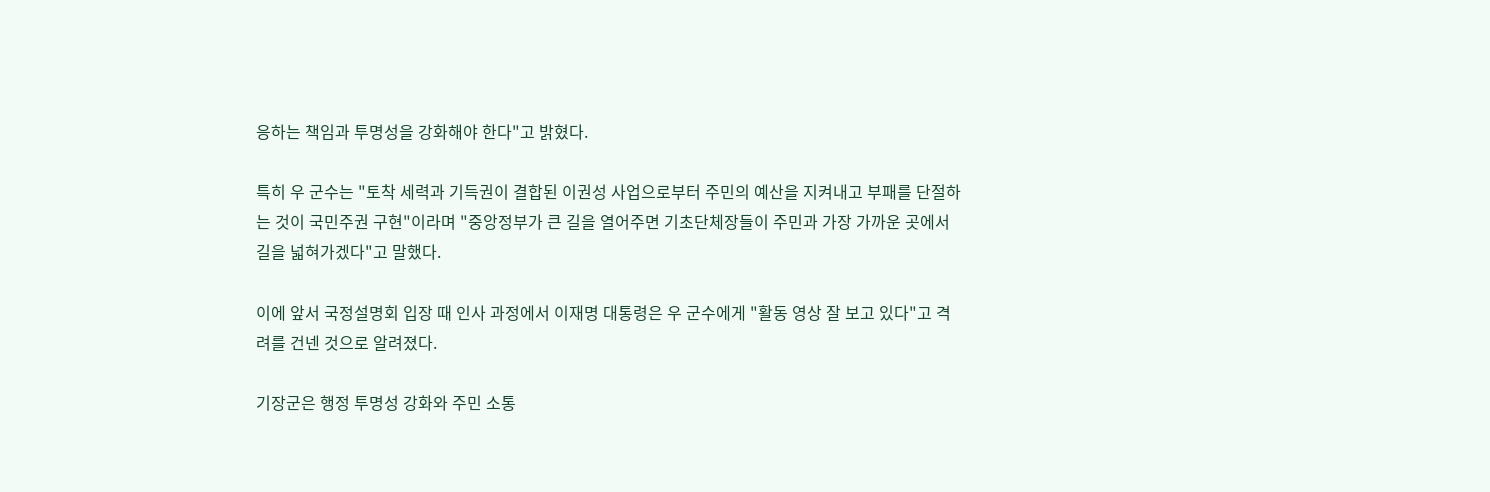응하는 책임과 투명성을 강화해야 한다"고 밝혔다.

특히 우 군수는 "토착 세력과 기득권이 결합된 이권성 사업으로부터 주민의 예산을 지켜내고 부패를 단절하는 것이 국민주권 구현"이라며 "중앙정부가 큰 길을 열어주면 기초단체장들이 주민과 가장 가까운 곳에서 길을 넓혀가겠다"고 말했다.

이에 앞서 국정설명회 입장 때 인사 과정에서 이재명 대통령은 우 군수에게 "활동 영상 잘 보고 있다"고 격려를 건넨 것으로 알려졌다.

기장군은 행정 투명성 강화와 주민 소통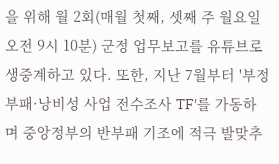을 위해 월 2회(매월 첫째, 셋째 주 월요일 오전 9시 10분) 군정 업무보고를 유튜브로 생중계하고 있다. 또한, 지난 7월부터 '부정부패·낭비성 사업 전수조사 TF'를 가동하며 중앙정부의 반부패 기조에 적극 발맞추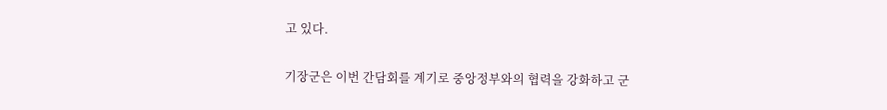고 있다.

기장군은 이번 간담회를 계기로 중앙정부와의 협력을 강화하고 군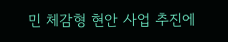민 체감형 현안 사업 추진에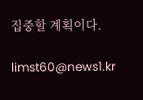집중할 계획이다.

limst60@news1.kr